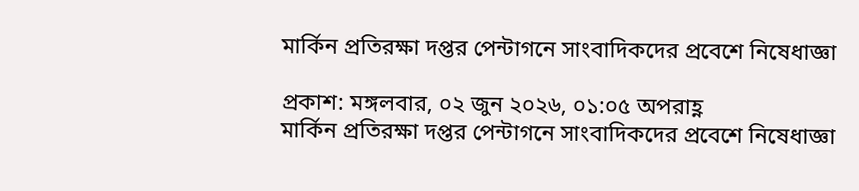মার্কিন প্রতিরক্ষা দপ্তর পেন্টাগনে সাংবাদিকদের প্রবেশে নিষেধাজ্ঞা

প্রকাশ: মঙ্গলবার, ০২ জুন ২০২৬, ০১:০৫ অপরাহ্ণ
মার্কিন প্রতিরক্ষা দপ্তর পেন্টাগনে সাংবাদিকদের প্রবেশে নিষেধাজ্ঞা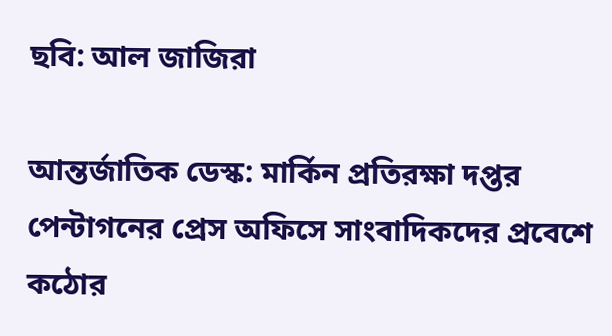ছবি: আল জাজিরা

আন্তর্জাতিক ডেস্ক: মার্কিন প্রতিরক্ষা দপ্তর পেন্টাগনের প্রেস অফিসে সাংবাদিকদের প্রবেশে কঠোর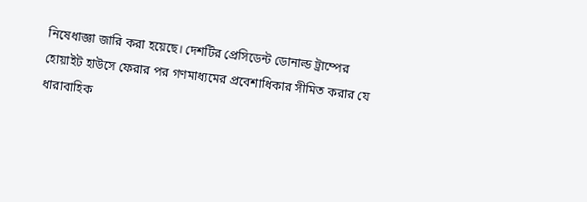নিষেধাজ্ঞা জারি করা হয়েছে। দেশটির প্রেসিডেন্ট ডোনাল্ড ট্রাম্পের হোয়াইট হাউসে ফেরার পর গণমাধ্যমের প্রবেশাধিকার সীমিত করার যে ধারাবাহিক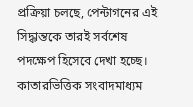প্রক্রিয়া চলছে, পেন্টাগনের এই সিদ্ধান্তকে তারই সর্বশেষ পদক্ষেপ হিসেবে দেখা হচ্ছে। কাতারভিত্তিক সংবাদমাধ্যম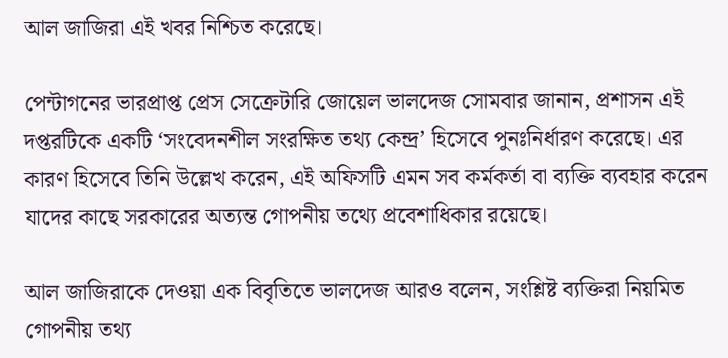আল জাজিরা এই খবর নিশ্চিত করেছে।

পেন্টাগনের ভারপ্রাপ্ত প্রেস সেক্রেটারি জোয়েল ভালদেজ সোমবার জানান, প্রশাসন এই দপ্তরটিকে একটি ‌‘সংবেদনশীল সংরক্ষিত তথ্য কেন্দ্র’ হিসেবে পুনঃনির্ধারণ করেছে। এর কারণ হিসেবে তিনি উল্লেখ করেন, এই অফিসটি এমন সব কর্মকর্তা বা ব্যক্তি ব্যবহার করেন যাদের কাছে সরকারের অত্যন্ত গোপনীয় তথ্যে প্রবেশাধিকার রয়েছে।

আল জাজিরাকে দেওয়া এক বিবৃতিতে ভালদেজ আরও বলেন, সংশ্লিষ্ট ব্যক্তিরা নিয়মিত গোপনীয় তথ্য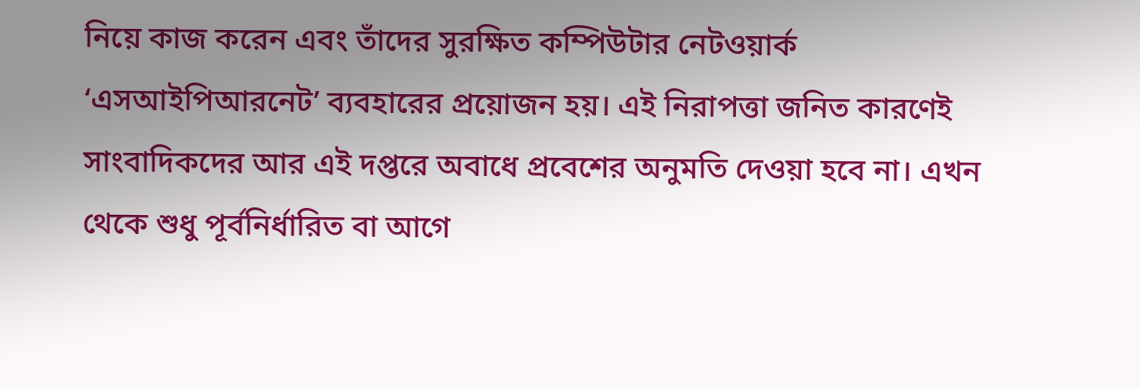নিয়ে কাজ করেন এবং তাঁদের সুরক্ষিত কম্পিউটার নেটওয়ার্ক ‘এসআইপিআরনেট’ ব্যবহারের প্রয়োজন হয়। এই নিরাপত্তা জনিত কারণেই সাংবাদিকদের আর এই দপ্তরে অবাধে প্রবেশের অনুমতি দেওয়া হবে না। এখন থেকে শুধু পূর্বনির্ধারিত বা আগে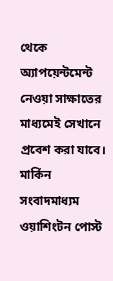থেকে অ্যাপয়েন্টমেন্ট নেওয়া সাক্ষাতের মাধ্যমেই সেখানে প্রবেশ করা যাবে। মার্কিন সংবাদমাধ্যম ওয়াশিংটন পোস্ট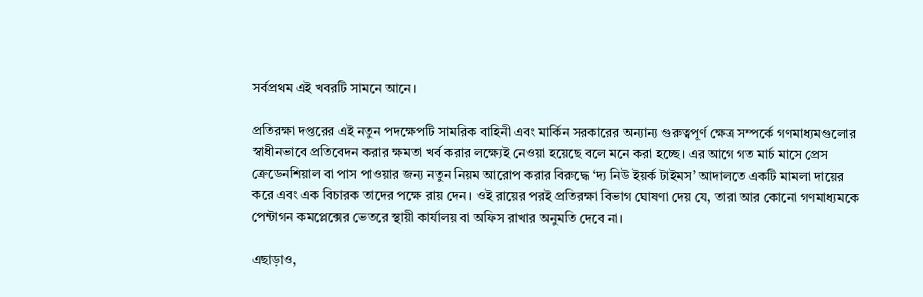সর্বপ্রথম এই খবরটি সামনে আনে।

প্রতিরক্ষা দপ্তরের এই নতুন পদক্ষেপটি সামরিক বাহিনী এবং মার্কিন সরকারের অন্যান্য গুরুত্বপূর্ণ ক্ষেত্র সম্পর্কে গণমাধ্যমগুলোর স্বাধীনভাবে প্রতিবেদন করার ক্ষমতা খর্ব করার লক্ষ্যেই নেওয়া হয়েছে বলে মনে করা হচ্ছে। এর আগে গত মার্চ মাসে প্রেস ক্রেডেনশিয়াল বা পাস পাওয়ার জন্য নতুন নিয়ম আরোপ করার বিরুদ্ধে ‘দ্য নিউ ইয়র্ক টাইমস’ আদালতে একটি মামলা দায়ের করে এবং এক বিচারক তাদের পক্ষে রায় দেন। ওই রায়ের পরই প্রতিরক্ষা বিভাগ ঘোষণা দেয় যে, তারা আর কোনো গণমাধ্যমকে পেন্টাগন কমপ্লেক্সের ভেতরে স্থায়ী কার্যালয় বা অফিস রাখার অনুমতি দেবে না।

এছাড়াও,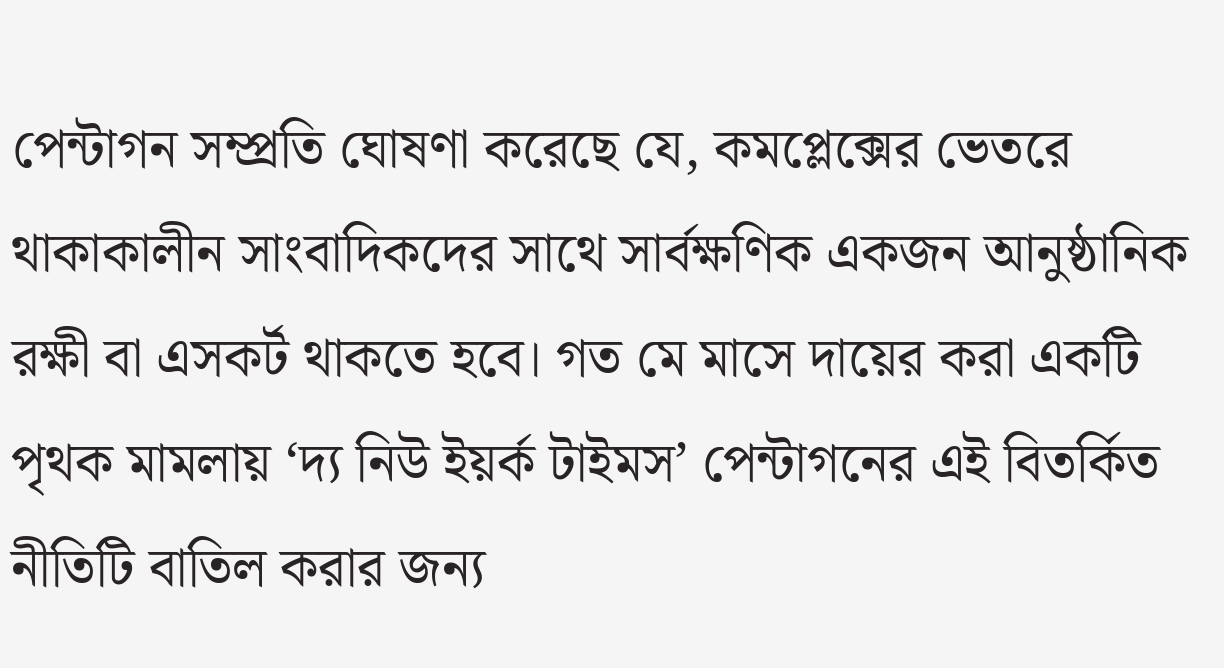পেন্টাগন সম্প্রতি ঘোষণা করেছে যে, কমপ্লেক্সের ভেতরে থাকাকালীন সাংবাদিকদের সাথে সার্বক্ষণিক একজন আনুষ্ঠানিক রক্ষী বা এসকর্ট থাকতে হবে। গত মে মাসে দায়ের করা একটি পৃথক মামলায় ‘দ্য নিউ ইয়র্ক টাইমস’ পেন্টাগনের এই বিতর্কিত নীতিটি বাতিল করার জন্য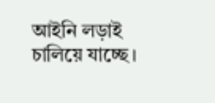আইনি লড়াই চালিয়ে যাচ্ছে।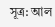সূত্র: আল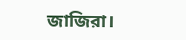জাজিরা।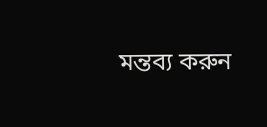মন্তব্য করুন